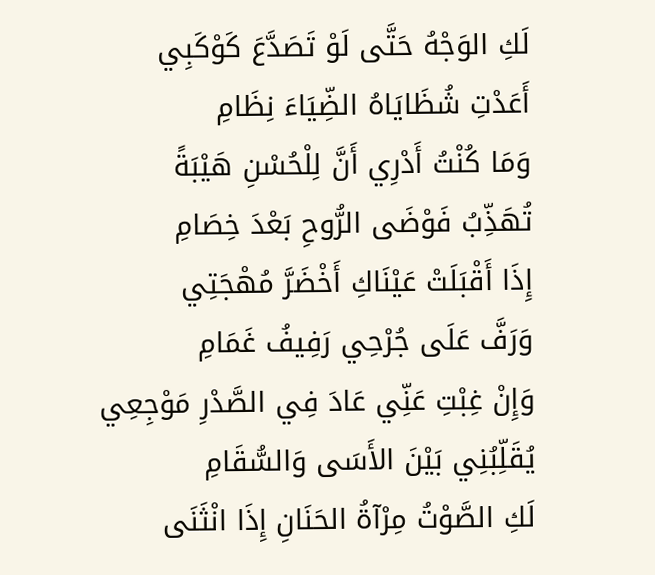لَكِ الوَجْهُ حَتَّى لَوْ تَصَدَّعَ كَوْكَبِي
أَعَدْتِ شُظَايَاهُ الضِّيَاءَ نِظَامِ
وَمَا كُنْتُ أَدْرِي أَنَّ لِلْحُسْنِ هَيْبَةً
تُهَذِّبُ فَوْضَى الرُّوحِ بَعْدَ خِصَامِ
إِذَا أَقْبَلَتْ عَيْنَاكِ أَخْضَرَّ مُهْجَتِي
وَرَفَّ عَلَى جُرْحِي رَفِيفُ غَمَامِ
وَإِنْ غِبْتِ عَنِّي عَادَ فِي الصَّدْرِ مَوْجِعِي
يُقَلِّبُنِي بَيْنَ الأَسَى وَالسُّقَامِ
لَكِ الصَّوْتُ مِرْآةُ الحَنَانِ إِذَا انْثَنَى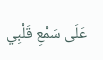عَلَى سَمْعِ قَلْبِي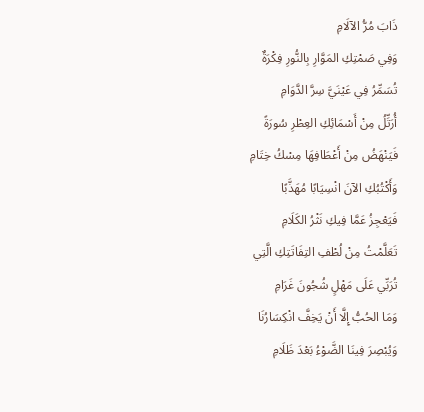ذَابَ مُرُّ الآلَامِ
وَفِي صَمْتِكِ المَوَّارِ بِالنُّورِ فِكْرَةٌ
تُسَمِّرُ فِي عَيْنَيَّ سِرَّ الدَّوَامِ
أُرَتِّلُ مِنْ أَسْمَائِكِ العِطْرِ سُورَةً
فَيَنْهَضُ مِنْ أَعْطَافِهَا مِسْكُ خِتَامِ
وَأَكْتُبُكِ الآنَ انْسِيَابًا مُهَذَّبًا
فَيَعْجِزُ عَمَّا فِيكِ نَثْرُ الكَلَامِ
تَعَلَّمْتُ مِنْ لُطْفِ التِفَاتَتِكِ الَّتِي
تُرَبِّي عَلَى مَهْلٍ شُجُونَ غَرَامِ
وَمَا الحُبُّ إِلَّا أَنْ يَخِفَّ انْكِسَارُنَا
وَيُبْصِرَ فِينَا الضَّوْءُ بَعْدَ ظَلَامِ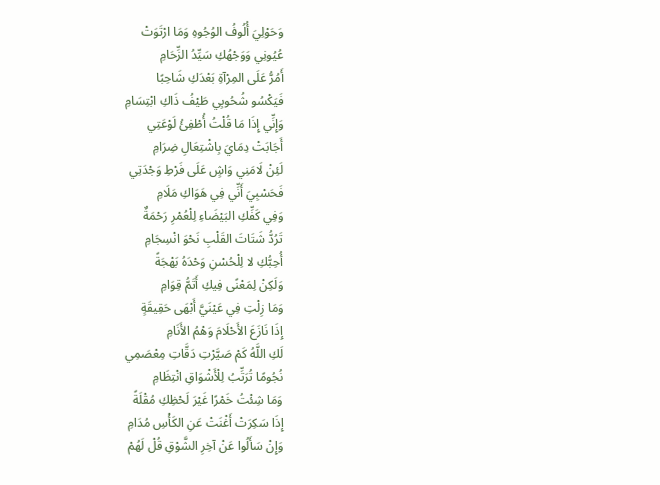وَحَوْلِيَ أُلُوفُ الوُجُوهِ وَمَا ارْتَوَتْ
عُيُونِي وَوَجْهُكِ سَيِّدُ الزِّحَامِ
أَمُرُّ عَلَى المِرْآةِ بَعْدَكِ شَاحِبًا
فَيَكْسُو شُحُوبِي طَيْفُ ذَاكِ ابْتِسَامِ
وَإِنِّي إِذَا مَا قُلْتُ أُطْفِئُ لَوْعَتِي
أَجَابَتْ دِمَايَ بِاشْتِعَالِ ضِرَامِ
لَئِنْ لَامَنِي وَاشٍ عَلَى فَرْطِ وَجْدَتِي
فَحَسْبِيَ أَنِّي فِي هَوَاكِ مَلَامِ
وَفِي كَفِّكِ البَيْضَاءِ لِلْعُمْرِ رَحْمَةٌ
تَرُدُّ شَتَاتَ القَلْبِ نَحْوَ انْسِجَامِ
أُحِبُّكِ لا لِلْحُسْنِ وَحْدَهُ بَهْجَةً
وَلَكِنْ لِمَعْنًى فِيكِ أَتَمُّ قِوَامِ
وَمَا زِلْتِ فِي عَيْنَيَّ أَبْهَى حَقِيقَةٍ
إِذَا نَازَعَ الأَحْلَامَ وَهْمُ الأَنَامِ
لَكِ اللَّهُ كَمْ صَيَّرْتِ دَقَّاتِ مِعْصَمِي
نُجُومًا تُرَتِّبُ لِلْأَشْوَاقِ انْتِظَامِ
وَمَا شِئْتُ خَمْرًا غَيْرَ لَحْظِكِ مُقْلَةً
إِذَا سَكِرَتْ أَغْنَتْ عَنِ الكَأْسِ مُدَامِ
وَإِنْ سَأَلُوا عَنْ آخِرِ الشَّوْقِ قُلْ لَهُمْ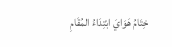خِتَامُ هَوَايَ ابْتِدَاءُ المُقَامِ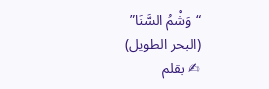“وَشْمُ السَّنَا”
(البحر الطويل)
✍ بقلم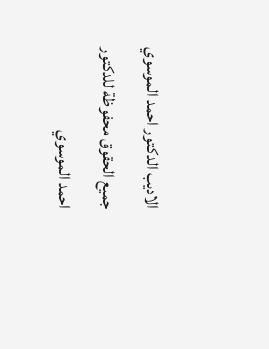الاديب الدكتور احمد الموسوي
جميع الحقوق محفوظة للدكتور احمد الموسوي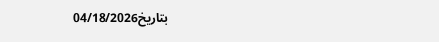بتاريخ04/18/2026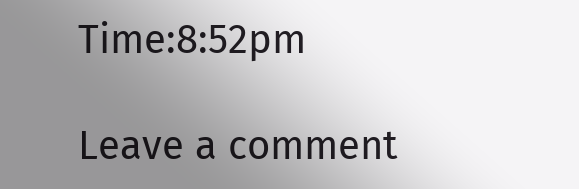Time:8:52pm

Leave a comment